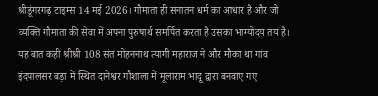श्रीडूंगरगढ़ टाइम्स 14 मई 2026। गौमाता ही सनातन धर्म का आधार है और जो व्यक्ति गौमाता की सेवा में अपना पुरुषार्थ समर्पित करता है उसका भाग्योदय तय है। यह बात कही श्रीश्री 108 संत मोहननाथ त्यागी महाराज ने और मौका था गांव इंदपालसर बड़ा में स्थित दानेश्वर गौशाला में मूलाराम भादू द्वारा बनवाए गए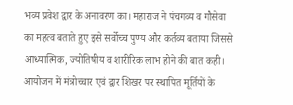भव्य प्रवेश द्वार के अनावरण का। महाराज ने पंचगव्य व गौसेवा का महत्व बताते हुए इसे सर्वोच्च पुण्य और कर्तव्य बताया जिससे आध्यात्मिक, ज्योतिषीय व शारीरिक लाभ होने की बात कही। आयोजन में मंत्रोच्चार एवं द्वार शिखर पर स्थापित मूर्तियों के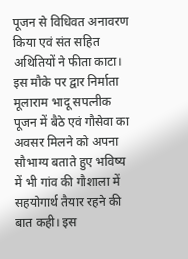पूजन से विधिवत अनावरण किया एवं संत सहित अथितियों ने फीता काटा। इस मौके पर द्वार निर्माता मूलाराम भादू सपत्नीक पूजन में बैठे एवं गौसेवा का अवसर मिलने को अपना सौभाग्य बताते हुए भविष्य में भी गांव की गौशाला में सहयोगार्थ तैयार रहने की बात कही। इस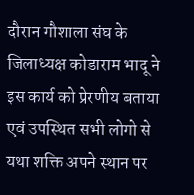दौरान गौशाला संघ के जिलाध्यक्ष कोडाराम भादू ने इस कार्य को प्रेरणीय बताया एवं उपस्थित सभी लोगो से यथा शक्ति अपने स्थान पर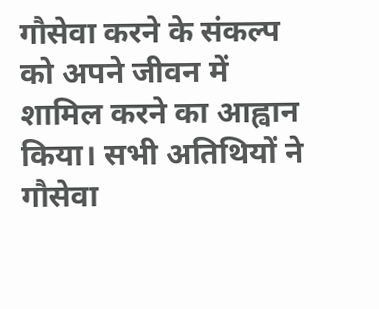गौसेवा करने के संकल्प को अपने जीवन में शामिल करने का आह्वान किया। सभी अतिथियों ने गौसेवा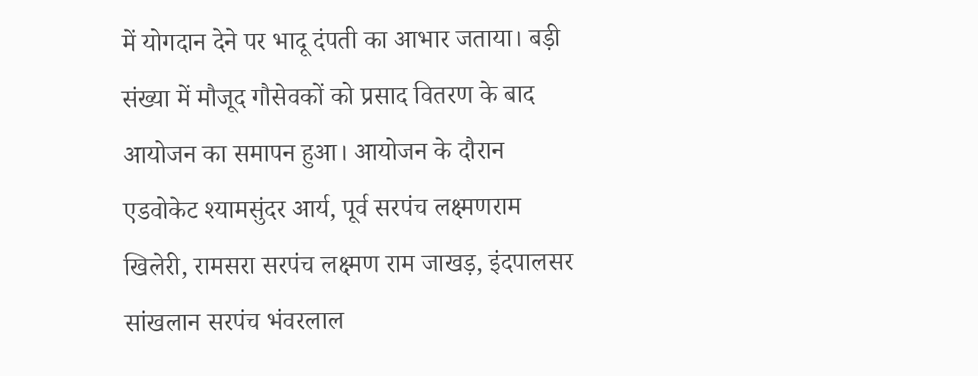में योगदान देने पर भादू दंपती का आभार जताया। बड़ी संख्या में मौजूद गौसेवकों को प्रसाद वितरण के बाद आयोजन का समापन हुआ। आयोजन के दौरान एडवोकेट श्यामसुंदर आर्य, पूर्व सरपंच लक्ष्मणराम खिलेरी, रामसरा सरपंच लक्ष्मण राम जाखड़, इंदपालसर सांखलान सरपंच भंवरलाल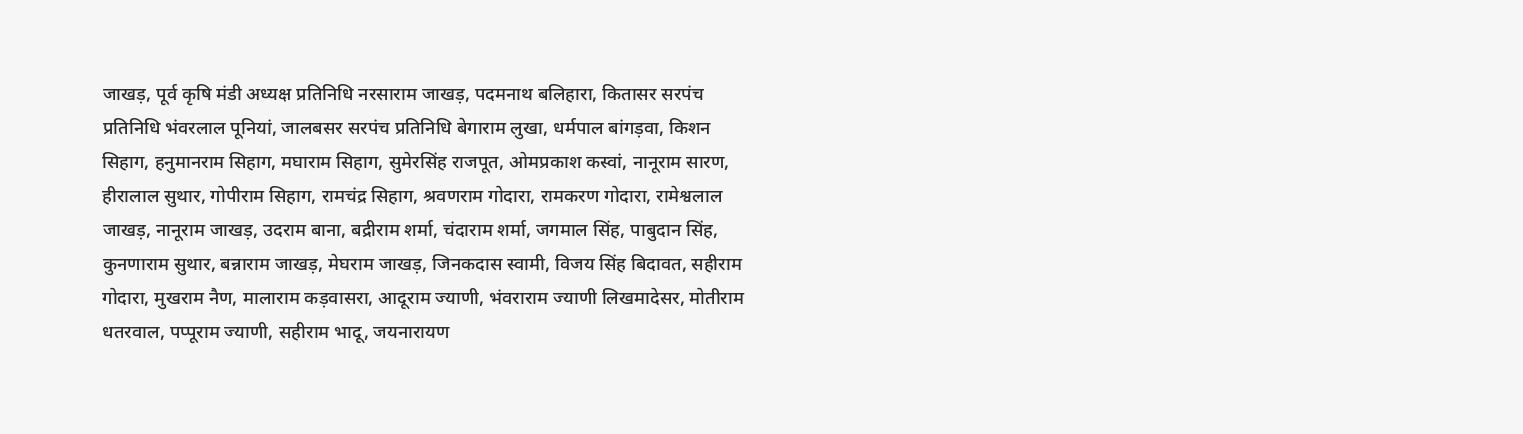जाखड़, पूर्व कृषि मंडी अध्यक्ष प्रतिनिधि नरसाराम जाखड़, पदमनाथ बलिहारा, कितासर सरपंच प्रतिनिधि भंवरलाल पूनियां, जालबसर सरपंच प्रतिनिधि बेगाराम लुखा, धर्मपाल बांगड़वा, किशन सिहाग, हनुमानराम सिहाग, मघाराम सिहाग, सुमेरसिंह राजपूत, ओमप्रकाश कस्वां, नानूराम सारण, हीरालाल सुथार, गोपीराम सिहाग, रामचंद्र सिहाग, श्रवणराम गोदारा, रामकरण गोदारा, रामेश्वलाल जाखड़, नानूराम जाखड़, उदराम बाना, बद्रीराम शर्मा, चंदाराम शर्मा, जगमाल सिंह, पाबुदान सिंह, कुनणाराम सुथार, बन्नाराम जाखड़, मेघराम जाखड़, जिनकदास स्वामी, विजय सिंह बिदावत, सहीराम गोदारा, मुखराम नैण, मालाराम कड़वासरा, आदूराम ज्याणी, भंवराराम ज्याणी लिखमादेसर, मोतीराम धतरवाल, पप्पूराम ज्याणी, सहीराम भादू, जयनारायण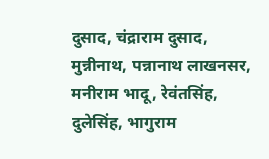दुसाद, चंद्राराम दुसाद, मुन्नीनाथ, पन्नानाथ लाखनसर, मनीराम भादू, रेवंतसिंह, दुलेसिंह, भागुराम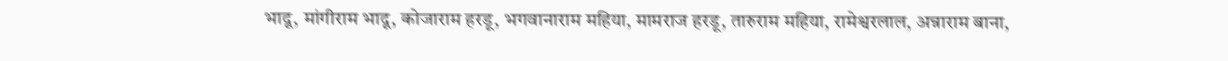भादू, मांगीराम भादू, कोजाराम हरडू, भगवानाराम महिया, मामराज हरडू, तारुराम महिया, रामेश्वरलाल, अन्नाराम बाना,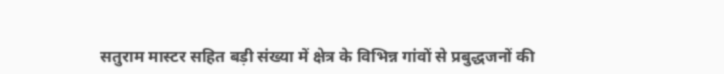सतुराम मास्टर सहित बड़ी संख्या में क्षेत्र के विभिन्न गांवों से प्रबुद्धजनों की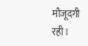मौजूदगी रही।